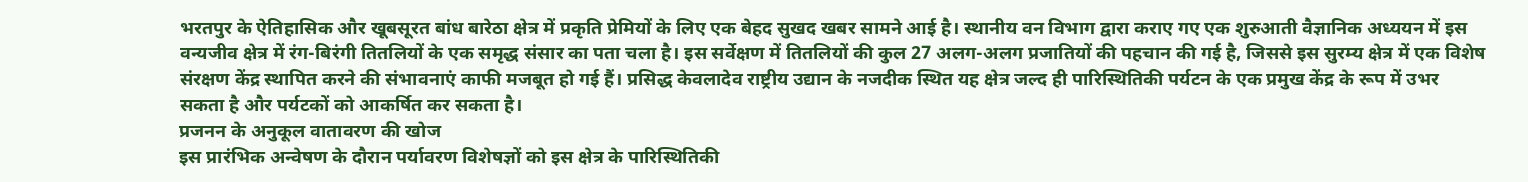भरतपुर के ऐतिहासिक और खूबसूरत बांध बारेठा क्षेत्र में प्रकृति प्रेमियों के लिए एक बेहद सुखद खबर सामने आई है। स्थानीय वन विभाग द्वारा कराए गए एक शुरुआती वैज्ञानिक अध्ययन में इस वन्यजीव क्षेत्र में रंग-बिरंगी तितलियों के एक समृद्ध संसार का पता चला है। इस सर्वेक्षण में तितलियों की कुल 27 अलग-अलग प्रजातियों की पहचान की गई है, जिससे इस सुरम्य क्षेत्र में एक विशेष संरक्षण केंद्र स्थापित करने की संभावनाएं काफी मजबूत हो गई हैं। प्रसिद्ध केवलादेव राष्ट्रीय उद्यान के नजदीक स्थित यह क्षेत्र जल्द ही पारिस्थितिकी पर्यटन के एक प्रमुख केंद्र के रूप में उभर सकता है और पर्यटकों को आकर्षित कर सकता है।
प्रजनन के अनुकूल वातावरण की खोज
इस प्रारंभिक अन्वेषण के दौरान पर्यावरण विशेषज्ञों को इस क्षेत्र के पारिस्थितिकी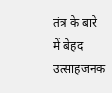तंत्र के बारे में बेहद उत्साहजनक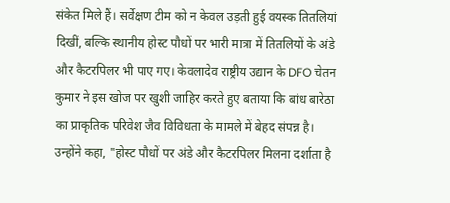संकेत मिले हैं। सर्वेक्षण टीम को न केवल उड़ती हुई वयस्क तितलियां दिखीं, बल्कि स्थानीय होस्ट पौधों पर भारी मात्रा में तितलियों के अंडे और कैटरपिलर भी पाए गए। केवलादेव राष्ट्रीय उद्यान के DFO चेतन कुमार ने इस खोज पर खुशी जाहिर करते हुए बताया कि बांध बारेठा का प्राकृतिक परिवेश जैव विविधता के मामले में बेहद संपन्न है। उन्होंने कहा, "होस्ट पौधों पर अंडे और कैटरपिलर मिलना दर्शाता है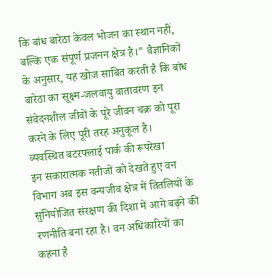कि बांध बारेठा केवल भोजन का स्थान नहीं, बल्कि एक संपूर्ण प्रजनन क्षेत्र है।" वैज्ञानिकों के अनुसार, यह खोज साबित करती है कि बांध बारेठा का सूक्ष्म-जलवायु वातावरण इन संवेदनशील जीवों के पूरे जीवन चक्र को पूरा करने के लिए पूरी तरह अनुकूल है।
व्यवस्थित बटरफ्लाई पार्क की रूपरेखा
इन सकारात्मक नतीजों को देखते हुए वन विभाग अब इस वन्यजीव क्षेत्र में तितलियों के सुनियोजित संरक्षण की दिशा में आगे बढ़ने की रणनीति बना रहा है। वन अधिकारियों का कहना है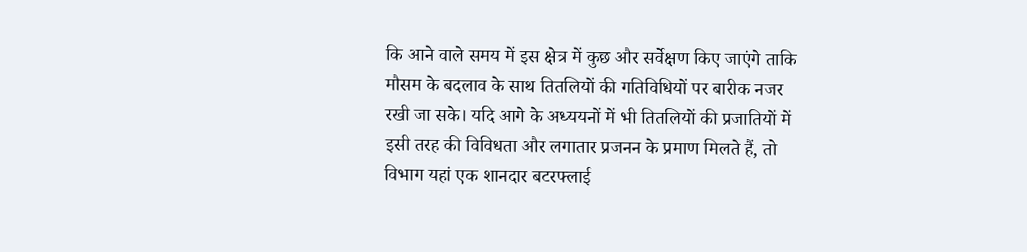कि आने वाले समय में इस क्षेत्र में कुछ और सर्वेक्षण किए जाएंगे ताकि मौसम के बदलाव के साथ तितलियों की गतिविधियों पर बारीक नजर रखी जा सके। यदि आगे के अध्ययनों में भी तितलियों की प्रजातियों में इसी तरह की विविधता और लगातार प्रजनन के प्रमाण मिलते हैं, तो विभाग यहां एक शानदार बटरफ्लाई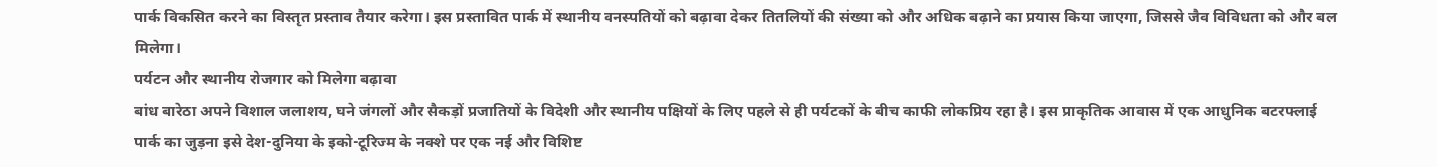पार्क विकसित करने का विस्तृत प्रस्ताव तैयार करेगा। इस प्रस्तावित पार्क में स्थानीय वनस्पतियों को बढ़ावा देकर तितलियों की संख्या को और अधिक बढ़ाने का प्रयास किया जाएगा, जिससे जैव विविधता को और बल मिलेगा।
पर्यटन और स्थानीय रोजगार को मिलेगा बढ़ावा
बांध बारेठा अपने विशाल जलाशय, घने जंगलों और सैकड़ों प्रजातियों के विदेशी और स्थानीय पक्षियों के लिए पहले से ही पर्यटकों के बीच काफी लोकप्रिय रहा है। इस प्राकृतिक आवास में एक आधुनिक बटरफ्लाई पार्क का जुड़ना इसे देश-दुनिया के इको-टूरिज्म के नक्शे पर एक नई और विशिष्ट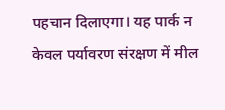पहचान दिलाएगा। यह पार्क न केवल पर्यावरण संरक्षण में मील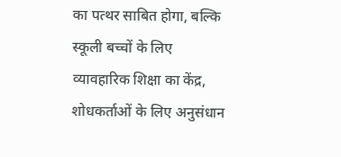का पत्थर साबित होगा, बल्कि स्कूली बच्चों के लिए व्यावहारिक शिक्षा का केंद्र, शोधकर्ताओं के लिए अनुसंधान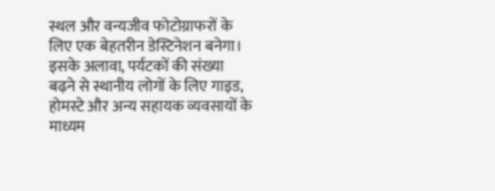स्थल और वन्यजीव फोटोग्राफरों के लिए एक बेहतरीन डेस्टिनेशन बनेगा। इसके अलावा, पर्यटकों की संख्या बढ़ने से स्थानीय लोगों के लिए गाइड, होमस्टे और अन्य सहायक व्यवसायों के माध्यम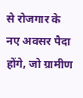से रोजगार के नए अवसर पैदा होंगे, जो ग्रामीण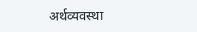अर्थव्यवस्था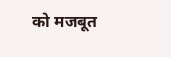को मजबूत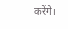करेंगे।